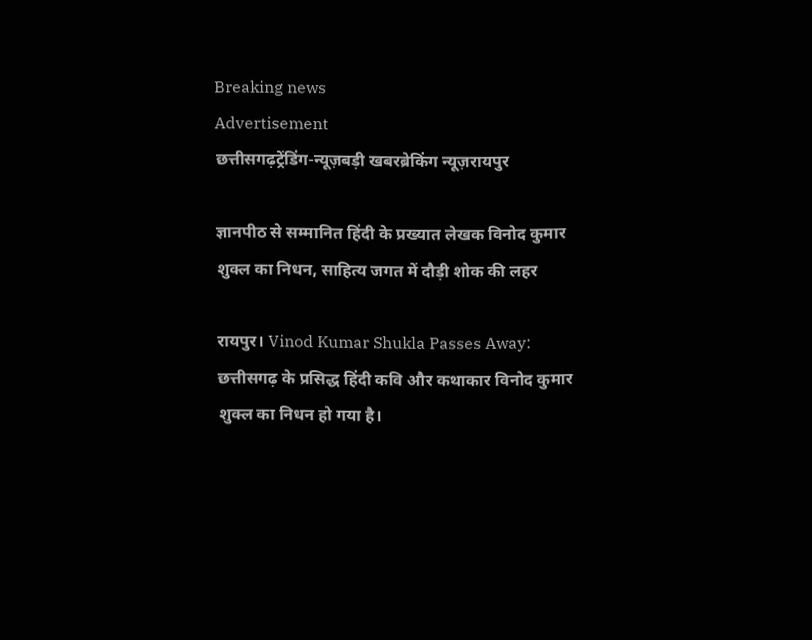Breaking news
Advertisement
छत्तीसगढ़ट्रेंडिंग-न्यूज़बड़ी खबरब्रेकिंग न्यूज़रायपुर

ज्ञानपीठ से सम्मानित हिंदी के प्रख्यात लेखक विनोद कुमार शुक्ल का निधन, साहित्य जगत में दौड़ी शोक की लहर

रायपुर। Vinod Kumar Shukla Passes Away: छत्तीसगढ़ के प्रसिद्ध हिंदी कवि और कथाकार विनोद कुमार शुक्ल का निधन हो गया है।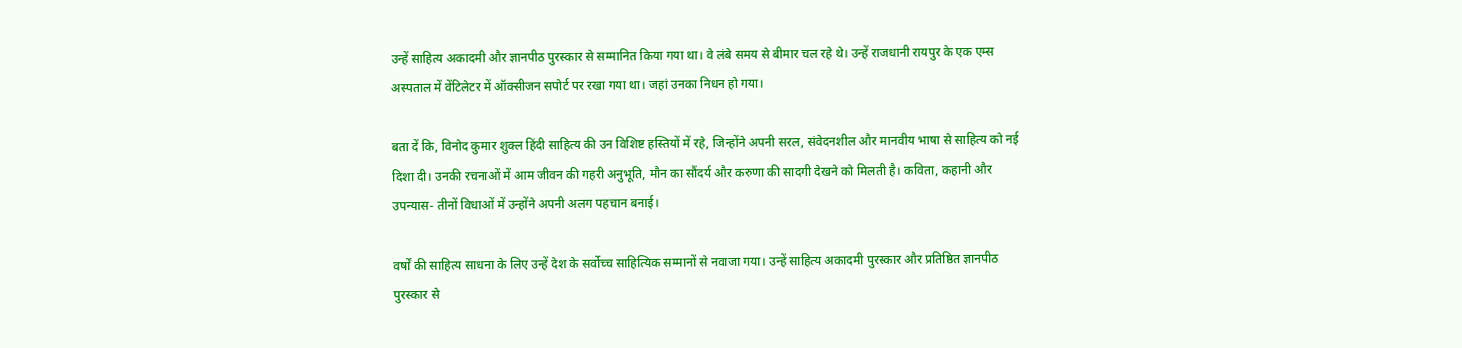उन्हें साहित्य अकादमी और ज्ञानपीठ पुरस्कार से सम्मानित किया गया था। वे लंबे समय से बीमार चल रहे थे। उन्हें राजधानी रायपुर के एक एम्स अस्पताल में वेंटिलेटर में ऑक्सीजन सपोर्ट पर रखा गया था। जहां उनका निधन हो गया।

बता दें कि, विनोद कुमार शुक्ल हिंदी साहित्य की उन विशिष्ट हस्तियों में रहे, जिन्होंने अपनी सरल, संवेदनशील और मानवीय भाषा से साहित्य को नई दिशा दी। उनकी रचनाओं में आम जीवन की गहरी अनुभूति, मौन का सौंदर्य और करुणा की सादगी देखने को मिलती है। कविता, कहानी और उपन्यास- तीनों विधाओं में उन्होंने अपनी अलग पहचान बनाई।

वर्षों की साहित्य साधना के लिए उन्हें देश के सर्वोच्च साहित्यिक सम्मानों से नवाजा गया। उन्हें साहित्य अकादमी पुरस्कार और प्रतिष्ठित ज्ञानपीठ पुरस्कार से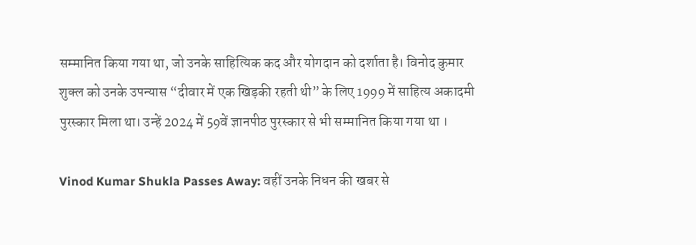सम्मानित किया गया था, जो उनके साहित्यिक कद और योगदान को दर्शाता है। विनोद कुमार शुक्ल को उनके उपन्यास “दीवार में एक खिड़की रहती थी” के लिए 1999 में साहित्य अकादमी पुरस्कार मिला था। उन्हें 2024 में 59वें ज्ञानपीठ पुरस्कार से भी सम्मानित किया गया था ।

Vinod Kumar Shukla Passes Away: वहीं उनके निधन की खबर से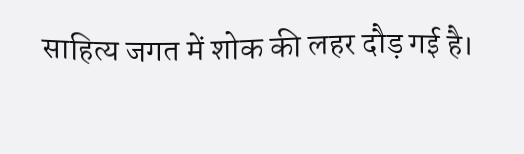साहित्य जगत में शोक की लहर दौड़ गई है।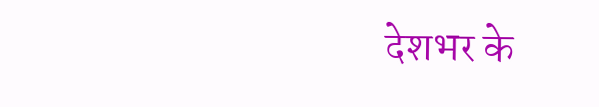देशभर के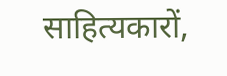साहित्यकारों,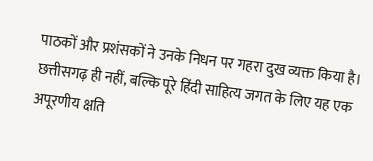पाठकों और प्रशंसकों ने उनके निधन पर गहरा दुख व्यक्त किया है। छत्तीसगढ़ ही नहीं, बल्कि पूरे हिंदी साहित्य जगत के लिए यह एक अपूरणीय क्षति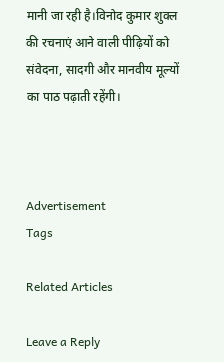मानी जा रही है।विनोद कुमार शुक्ल की रचनाएं आने वाली पीढ़ियों को संवेदना, सादगी और मानवीय मूल्यों का पाठ पढ़ाती रहेंगी।



Advertisement
Tags

Related Articles

Leave a Reply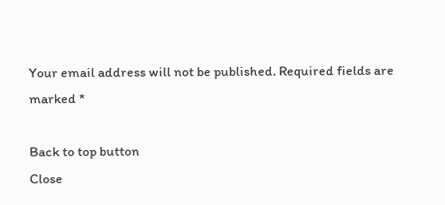Your email address will not be published. Required fields are marked *

Back to top button
Close